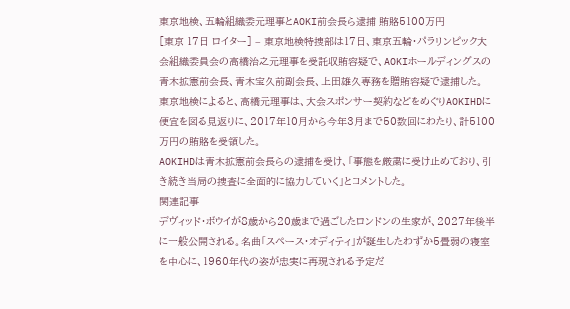東京地検、五輪組織委元理事とAOKI前会長ら逮捕 賄賂5100万円
[東京 17日 ロイター] – 東京地検特捜部は17日、東京五輪・パラリンピック大会組織委員会の高橋治之元理事を受託収賄容疑で、AOKIホールディングスの青木拡憲前会長、青木宝久前副会長、上田雄久専務を贈賄容疑で逮捕した。
東京地検によると、高橋元理事は、大会スポンサー契約などをめぐりAOKIHDに便宜を図る見返りに、2017年10月から今年3月まで50数回にわたり、計5100万円の賄賂を受領した。
AOKIHDは青木拡憲前会長らの逮捕を受け、「事態を厳粛に受け止めており、引き続き当局の捜査に全面的に協力していく」とコメントした。
関連記事
デヴィッド・ボウイが8歳から20歳まで過ごしたロンドンの生家が、2027年後半に一般公開される。名曲「スペース・オディティ」が誕生したわずか5畳弱の寝室を中心に、1960年代の姿が忠実に再現される予定だ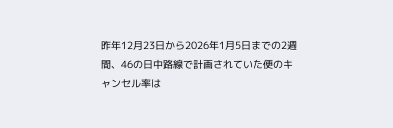昨年12月23日から2026年1月5日までの2週間、46の日中路線で計画されていた便のキャンセル率は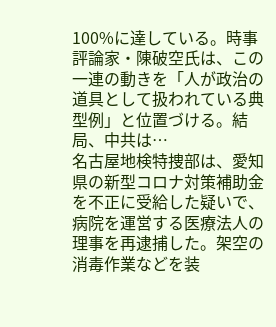100%に達している。時事評論家・陳破空氏は、この一連の動きを「人が政治の道具として扱われている典型例」と位置づける。結局、中共は…
名古屋地検特捜部は、愛知県の新型コロナ対策補助金を不正に受給した疑いで、病院を運営する医療法人の理事を再逮捕した。架空の消毒作業などを装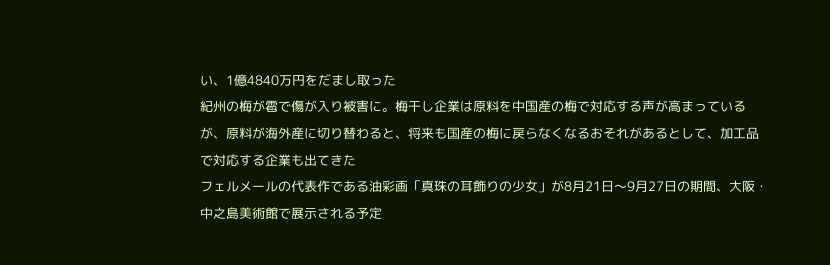い、1億4840万円をだまし取った
紀州の梅が雹で傷が入り被害に。梅干し企業は原料を中国産の梅で対応する声が高まっているが、原料が海外産に切り替わると、将来も国産の梅に戻らなくなるおそれがあるとして、加工品で対応する企業も出てきた
フェルメールの代表作である油彩画「真珠の耳飾りの少女」が8月21日〜9月27日の期間、大阪・中之島美術館で展示される予定